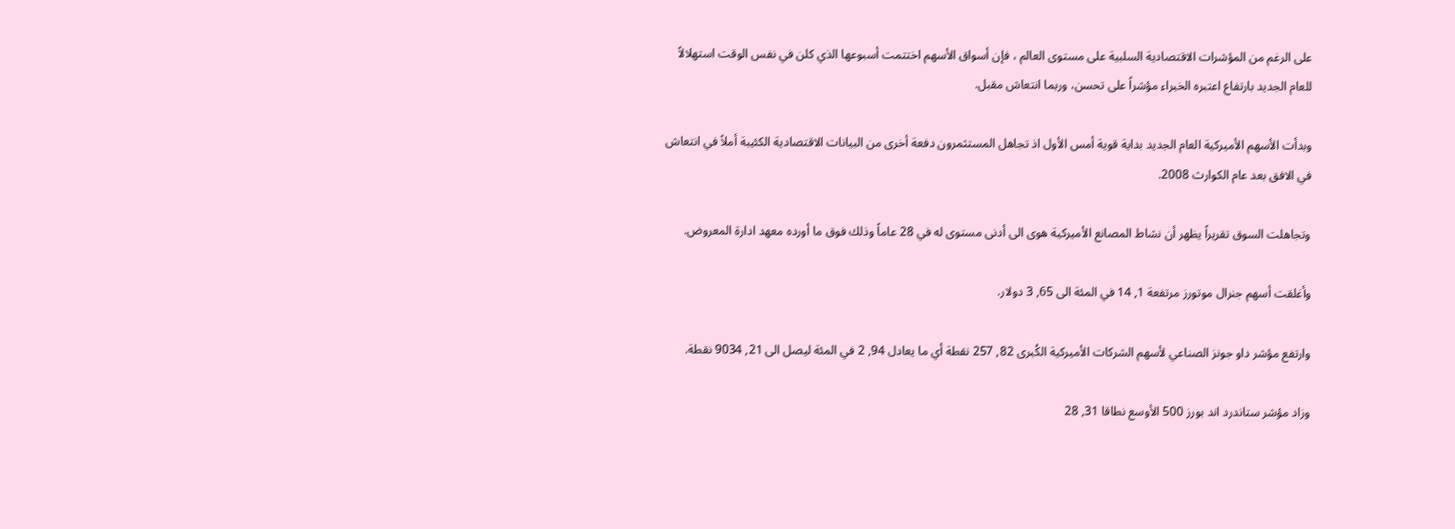على الرغم من المؤشرات الاقتصادية السلبية على مستوى العالم ، فإن أسواق الأسهم اختتمت أسبوعها الذي كلن في نفس الوقت استهلالاً للعام الجديد بارتفاع اعتبره الخبراء مؤشراً على تحسن، وربما انتعاش مقبل.

وبدأت الأسهم الأميركية العام الجديد بداية قوية أمس الأول اذ تجاهل المستثمرون دفعة أخرى من البيانات الاقتصادية الكئيبة أملاً في انتعاش في الافق بعد عام الكوارث 2008.

وتجاهلت السوق تقريراً يظهر أن نشاط المصانع الأميركية هوى الى أدنى مستوى له في 28 عاماً وذلك فوق ما أورده معهد ادارة المعروض.

وأغلقت أسهم جنرال موتورز مرتفعة 1, 14 في المئة الى 65, 3 دولار.

وارتفع مؤشر داو جونز الصناعي لأسهم الشركات الأميركية الكُبرى 82, 257 نقطة أي ما يعادل 94, 2 في المئة ليصل الى 21, 9034 نقطة.

وزاد مؤشر ستاندرد اند بورز 500 الأوسع نطاقا 31, 28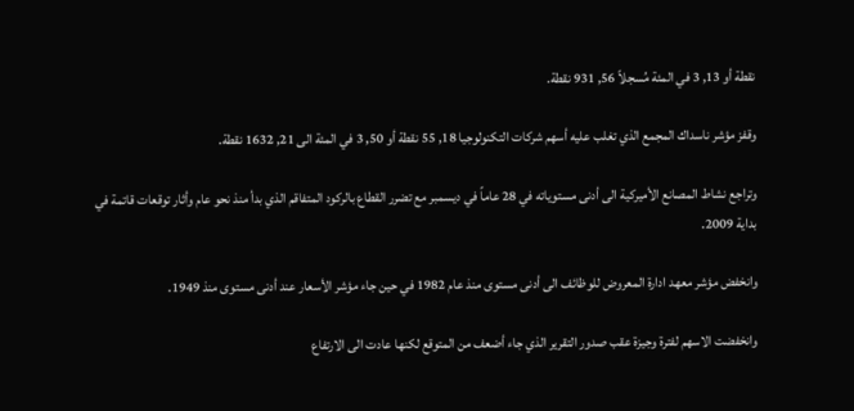نقطة أو 13, 3 في المئة مُسجلاً 56, 931 نقطة.

وقفز مؤشر ناسداك المجمع الذي تغلب عليه أسهم شركات التكنولوجيا 18, 55 نقطة أو 50, 3 في المئة الى 21, 1632 نقطة.

وتراجع نشاط المصانع الأميركية الى أدنى مستوياته في 28 عاماً في ديسمبر مع تضرر القطاع بالركود المتفاقم الذي بدأ منذ نحو عام وأثار توقعات قاتمة في بداية 2009.

وانخفض مؤشر معهد ادارة المعروض للوظائف الى أدنى مستوى منذ عام 1982 في حين جاء مؤشر الأسعار عند أدنى مستوى منذ 1949.

وانخفضت الاسهم لفترة وجيزة عقب صدور التقرير الذي جاء أضعف من المتوقع لكنها عادت الى الارتفاع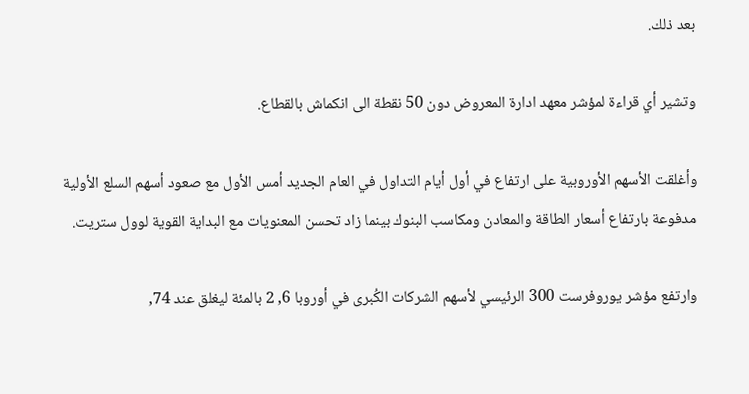بعد ذلك.

وتشير أي قراءة لمؤشر معهد ادارة المعروض دون 50 نقطة الى انكماش بالقطاع.

وأغلقت الأسهم الأوروبية على ارتفاع في أول أيام التداول في العام الجديد أمس الأول مع صعود أسهم السلع الأولية مدفوعة بارتفاع أسعار الطاقة والمعادن ومكاسب البنوك بينما زاد تحسن المعنويات مع البداية القوية لوول ستريت.

وارتفع مؤشر يوروفرست 300 الرئيسي لأسهم الشركات الكُبرى في أوروبا 6, 2 بالمئة ليغلق عند 74,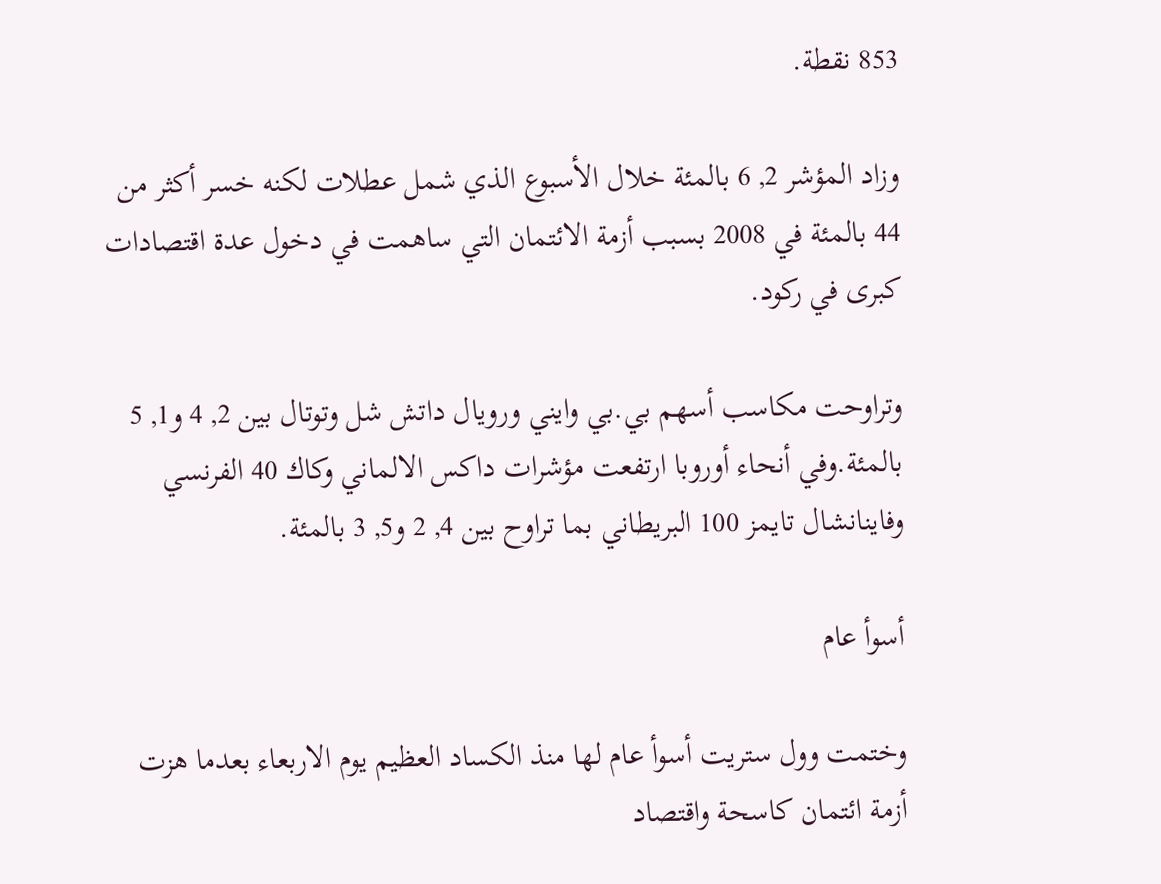853 نقطة.

وزاد المؤشر 2, 6 بالمئة خلال الأسبوع الذي شمل عطلات لكنه خسر أكثر من 44 بالمئة في 2008 بسبب أزمة الائتمان التي ساهمت في دخول عدة اقتصادات كبرى في ركود.

وتراوحت مكاسب أسهم بي.بي وايني ورويال داتش شل وتوتال بين 2, 4 و1, 5 بالمئة.وفي أنحاء أوروبا ارتفعت مؤشرات داكس الالماني وكاك 40 الفرنسي وفاينانشال تايمز 100 البريطاني بما تراوح بين 4, 2 و5, 3 بالمئة.

أسوأ عام

وختمت وول ستريت أسوأ عام لها منذ الكساد العظيم يوم الاربعاء بعدما هزت أزمة ائتمان كاسحة واقتصاد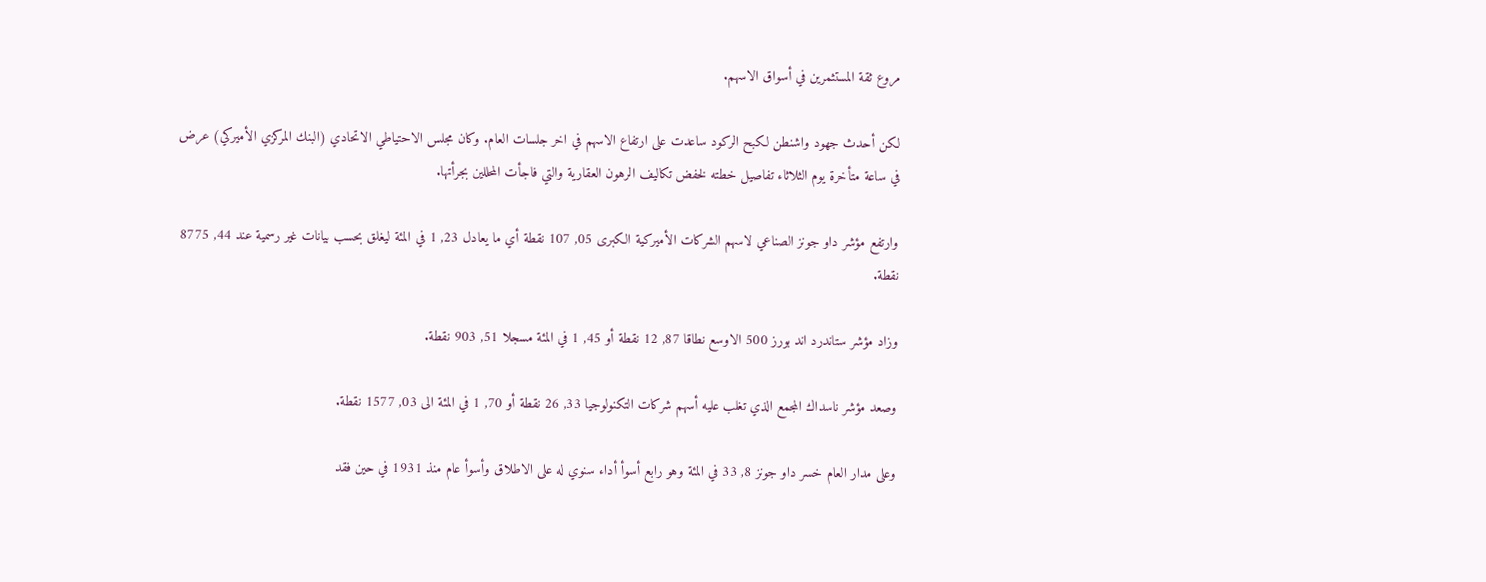مروع ثقة المستثمرين في أسواق الاسهم.

لكن أحدث جهود واشنطن لكبح الركود ساعدت على ارتفاع الاسهم في اخر جلسات العام. وكان مجلس الاحتياطي الاتحادي (البنك المركزي الأميركي) عرض في ساعة متأخرة يوم الثلاثاء تفاصيل خطته لخفض تكاليف الرهون العقارية والتي فاجأت المحللين بجرأتها.

وارتفع مؤشر داو جونز الصناعي لاسهم الشركات الأميركية الكبرى 05, 107 نقطة أي ما يعادل 23, 1 في المئة ليغلق بحسب بيانات غير رسمية عند 44, 8775 نقطة.

وزاد مؤشر ستاندرد اند بورز 500 الاوسع نطاقا 87, 12 نقطة أو 45, 1 في المئة مسجلا 51, 903 نقطة.

وصعد مؤشر ناسداك المجمع الذي تغلب عليه أسهم شركات التكنولوجيا 33, 26 نقطة أو 70, 1 في المئة الى 03, 1577 نقطة.

وعلى مدار العام خسر داو جونز 8, 33 في المئة وهو رابع أسوأ أداء سنوي له على الاطلاق وأسوأ عام منذ 1931 في حين فقد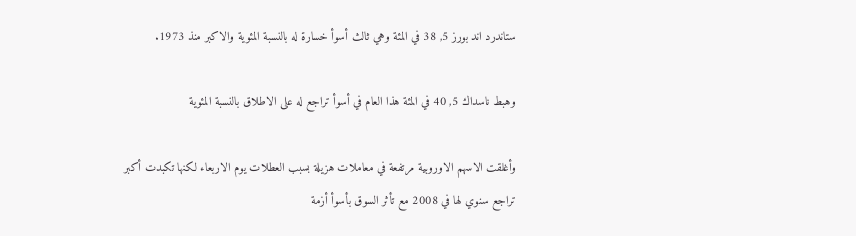ستاندرد اند بورز 5, 38 في المئة وهي ثالث أسوأ خسارة له بالنسبة المئوية والاكبر منذ 1973.

وهبط ناسداك 5, 40 في المئة هذا العام في أسوأ تراجع له على الاطلاق بالنسبة المئوية

وأغلقت الاسهم الاوروبية مرتفعة في معاملات هزيلة بسبب العطلات يوم الاربعاء لكنها تكبدت أكبر تراجع سنوي لها في 2008 مع تأثر السوق بأسوأ أزمة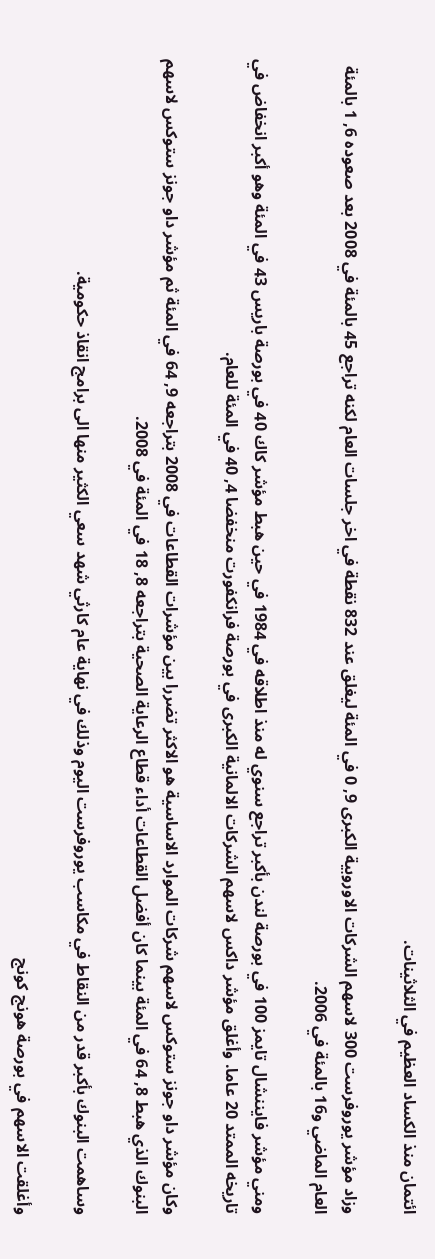ائتمان منذ الكساد العظيم في الثلاثينات.

وزاد مؤشر يوروفرست 300 لاسهم الشركات الاوروبية الكبرى 9, 0 في المئة ليغلق عند 832 نقطة في اخر جلسات العام لكنه تراجع 45 بالمئة في 2008 بعد صعوده 6, 1 بالمئة العام الماضي و16 بالمئة في 2006.

ومني مؤشر فايننشال تايمز 100 في بورصة لندن بأكبر تراجع سنوي له منذ اطلاقه في 1984 في حين هبط مؤشر كاك 40 في بورصة باريس 43 في المئة وهو أكبر انخفاض في تاريخه الممتد 20 عاما. وأغلق مؤشر داكس لاسهم الشركات الالمانية الكبرى في بورصة فرانكفورت منخفضا 4, 40 في المئة للعام.

وكان مؤشر داو جونز ستوكس لاسهم شركات الموارد الاساسية هو الاكثر تضررا بين مؤشرات القطاعات في 2008 بتراجعه 9, 64 في المئة ثم مؤشر داو جونز ستوكس لاسهم البنوك الذي هبط 8, 64 في المئة بينما كان أفضل القطاعات أداء قطاع الرعاية الصحية بتراجعه 8, 18 في المئة في 2008.

وساهمت البنوك بأكبر قدر من النقاط في مكاسب يوروفرست اليوم وذلك في نهاية عام كارثي شهد سعي الكثير منها الى برامج انقاذ حكومية.

وأغلقت الاسهم في بورصة هونج كونج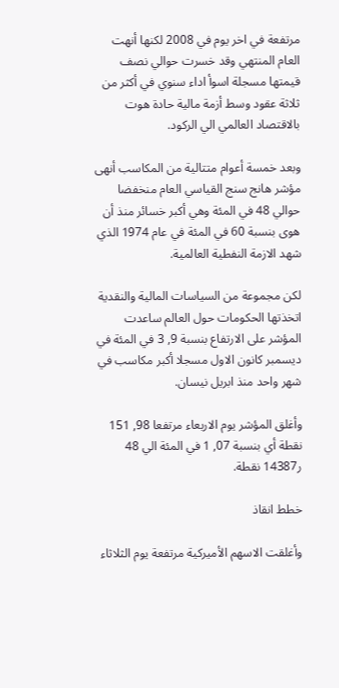مرتفعة في اخر يوم في 2008 لكنها أنهت العام المنتهي وقد خسرت حوالي نصف قيمتها مسجلة اسوأ اداء سنوي في أكثر من ثلاثة عقود وسط أزمة مالية حادة هوت بالاقتصاد العالمي الي الركود.

وبعد خمسة أعوام متتالية من المكاسب أنهى مؤشر هانج سنج القياسي العام منخفضا حوالي 48 في المئة وهي أكبر خسائر منذ أن هوى بنسبة 60 في المئة في عام 1974 الذي شهد الازمة النفطية العالمية.

لكن مجموعة من السياسات المالية والنقدية اتخذتها الحكومات حول العالم ساعدت المؤشر على الارتفاع بنسبة 9, 3 في المئة في ديسمبر كانون الاول مسجلا أكبر مكاسب في شهر واحد منذ ابريل نيسان.

وأغلق المؤشر يوم الاربعاء مرتفعا 98, 151 نقطة أي بنسبة 07, 1 في المئة الي 48 ر14387 نقطة.

خطط انقاذ

وأغلقت الاسهم الأميركية مرتفعة يوم الثلاثاء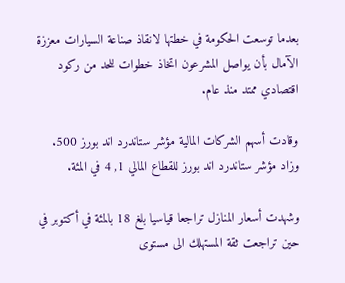بعدما توسعت الحكومة في خطتها لانقاذ صناعة السيارات معززة الآمال بأن يواصل المشرعون اتخاذ خطوات للحد من ركود اقتصادي ممتد منذ عام.

وقادت أسهم الشركات المالية مؤشر ستاندرد اند بورز 500. وزاد مؤشر ستاندرد اند بورز للقطاع المالي 1, 4 في المئة.

وشهدت أسعار المنازل تراجعا قياسيا بلغ 18 بالمئة في أكتوبر في حين تراجعت ثقة المستهلك الى مستوى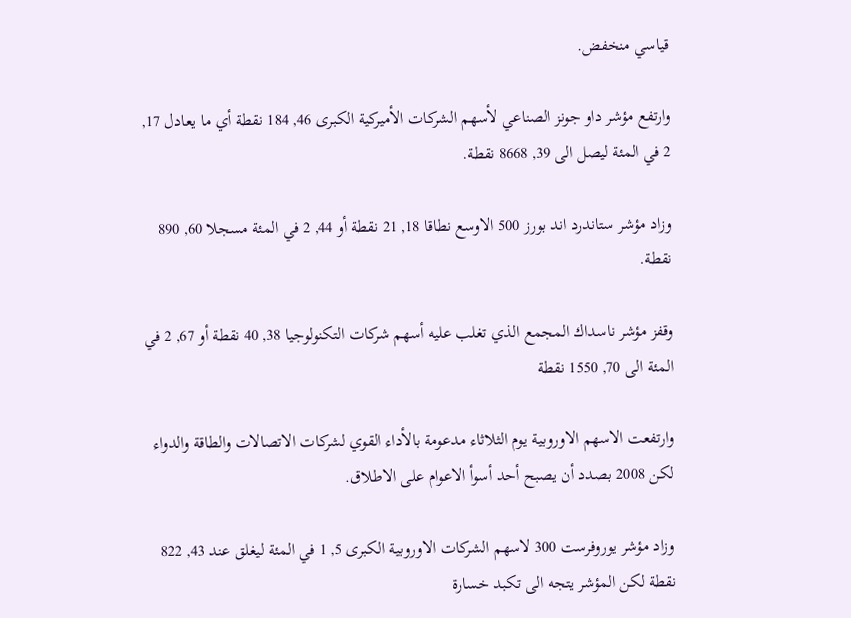قياسي منخفض.

وارتفع مؤشر داو جونز الصناعي لأسهم الشركات الأميركية الكبرى 46, 184 نقطة أي ما يعادل 17, 2 في المئة ليصل الى 39, 8668 نقطة.

وزاد مؤشر ستاندرد اند بورز 500 الاوسع نطاقا 18, 21 نقطة أو 44, 2 في المئة مسجلا 60, 890 نقطة.

وقفز مؤشر ناسداك المجمع الذي تغلب عليه أسهم شركات التكنولوجيا 38, 40 نقطة أو 67, 2 في المئة الى 70, 1550 نقطة

وارتفعت الاسهم الاوروبية يوم الثلاثاء مدعومة بالأداء القوي لشركات الاتصالات والطاقة والدواء لكن 2008 بصدد أن يصبح أحد أسوأ الاعوام على الاطلاق.

وزاد مؤشر يوروفرست 300 لاسهم الشركات الاوروبية الكبرى 5, 1 في المئة ليغلق عند 43, 822 نقطة لكن المؤشر يتجه الى تكبد خسارة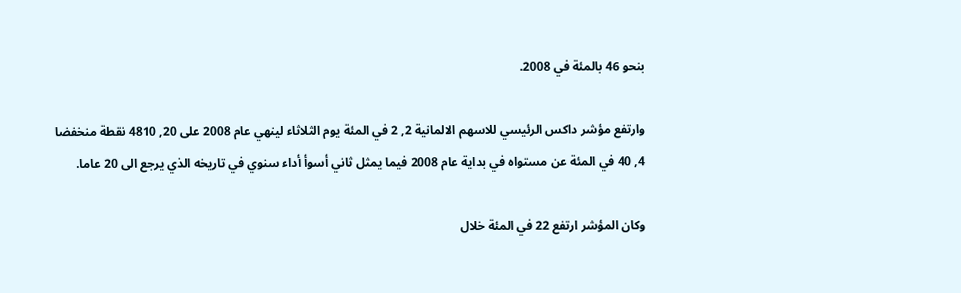بنحو 46 بالمئة في 2008.

وارتفع مؤشر داكس الرئيسي للاسهم الالمانية 2, 2 في المئة يوم الثلاثاء لينهي عام 2008 على 20, 4810 نقطة منخفضا 4, 40 في المئة عن مستواه في بداية عام 2008 فيما يمثل ثاني أسوأ أداء سنوي في تاريخه الذي يرجع الى 20 عاما.

وكان المؤشر ارتفع 22 في المئة خلال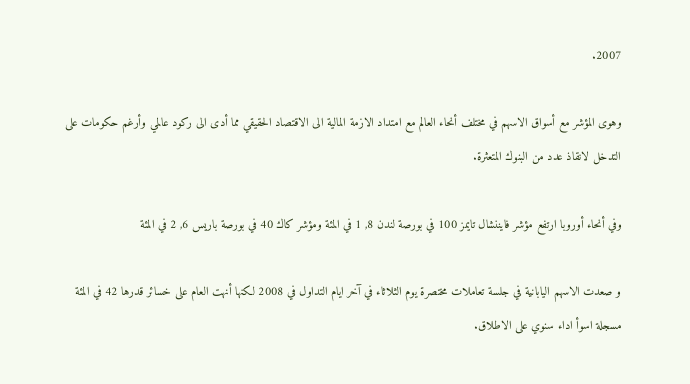2007.

وهوى المؤشر مع أسواق الاسهم في مختلف أنحاء العالم مع امتداد الازمة المالية الى الاقتصاد الحقيقي مما أدى الى ركود عالمي وأرغم حكومات على التدخل لانقاذ عدد من البنوك المتعثرة.

وفي أنحاء أوروبا ارتفع مؤشر فايننشال تايمز 100 في بورصة لندن 8, 1 في المئة ومؤشر كاك 40 في بورصة باريس 6, 2 في المئة

و صعدت الاسهم اليابانية في جلسة تعاملات مختصرة يوم الثلاثاء في آخر ايام التداول في 2008 لكنها أنهت العام على خسائر قدرها 42 في المئة مسجلة اسوأ اداء سنوي على الاطلاق.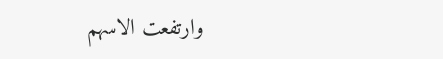وارتفعت الاسهم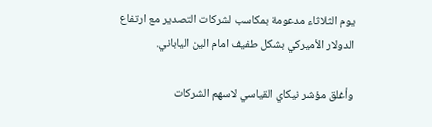يوم الثلاثاء مدعومة بمكاسب لشركات التصدير مع ارتفاع الدولار الأميركي بشكل طفيف امام الين الياباني.

وأغلق مؤشر نيكاي القياسي لاسهم الشركات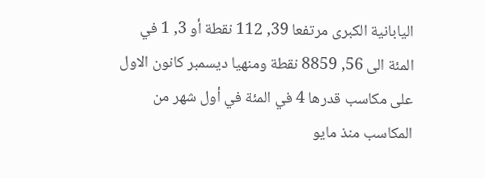اليابانية الكبرى مرتفعا 39, 112 نقطة أو 3, 1 في المئة الى 56, 8859 نقطة ومنهيا ديسمبر كانون الاول على مكاسب قدرها 4 في المئة في أول شهر من المكاسب منذ مايو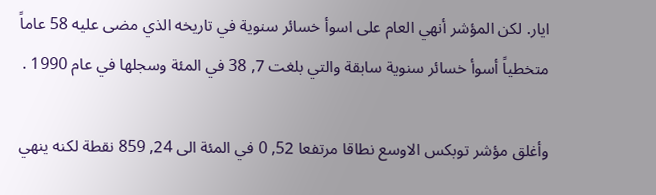ايار. لكن المؤشر أنهي العام على اسوأ خسائر سنوية في تاريخه الذي مضى عليه 58 عاماً متخطياً أسوأ خسائر سنوية سابقة والتي بلغت 7, 38 في المئة وسجلها في عام 1990 .

وأغلق مؤشر توبكس الاوسع نطاقا مرتفعا 52, 0 في المئة الى 24, 859 نقطة لكنه ينهي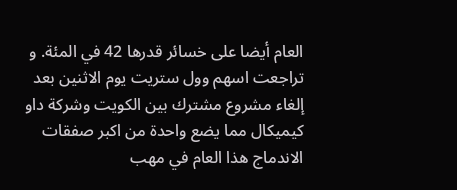العام أيضا على خسائر قدرها 42 في المئة. و تراجعت اسهم وول ستريت يوم الاثنين بعد إلغاء مشروع مشترك بين الكويت وشركة داو كيميكال مما يضع واحدة من اكبر صفقات الاندماج هذا العام في مهب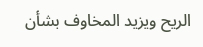الريح ويزيد المخاوف بشأن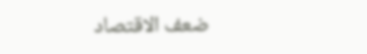ضعف الاقتصاد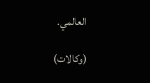العالمي.

(وكالات)